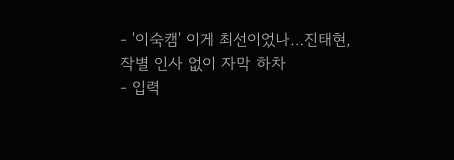- '이숙캠' 이게 최선이었나…진태현, 작별 인사 없이 자막 하차
- 입력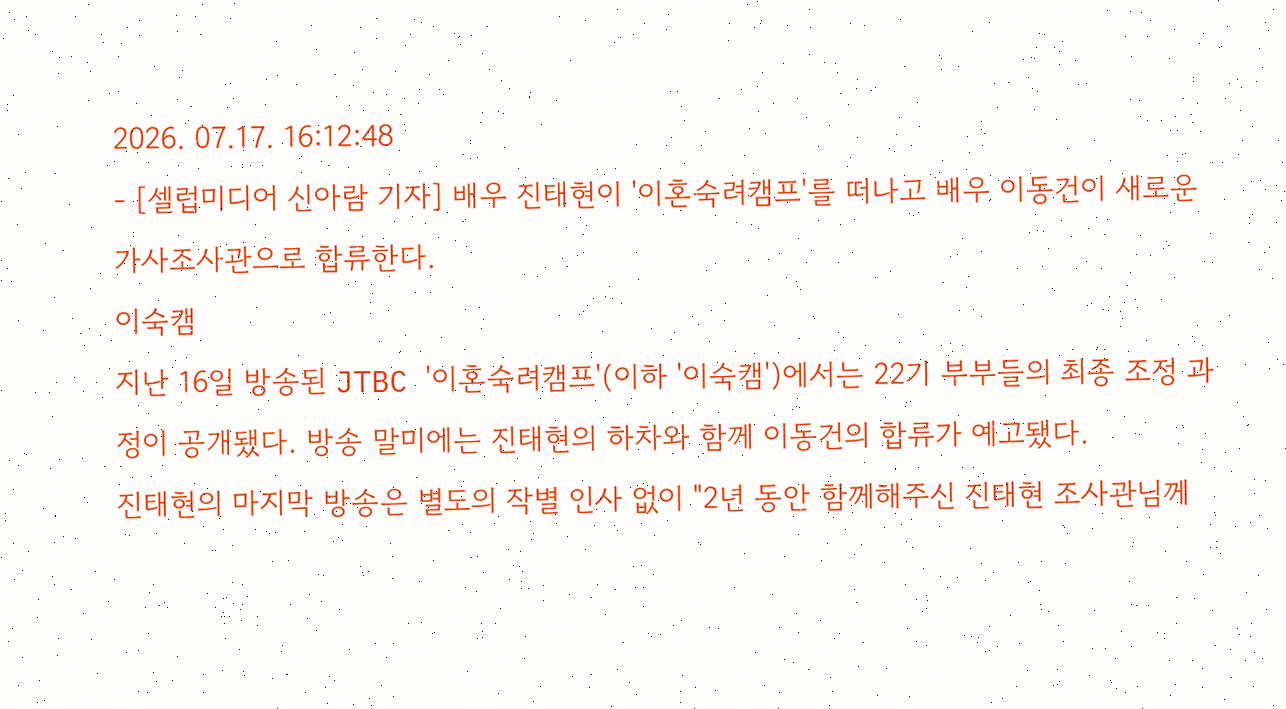2026. 07.17. 16:12:48
- [셀럽미디어 신아람 기자] 배우 진태현이 '이혼숙려캠프'를 떠나고 배우 이동건이 새로운 가사조사관으로 합류한다.
이숙캠
지난 16일 방송된 JTBC '이혼숙려캠프'(이하 '이숙캠')에서는 22기 부부들의 최종 조정 과정이 공개됐다. 방송 말미에는 진태현의 하차와 함께 이동건의 합류가 예고됐다.
진태현의 마지막 방송은 별도의 작별 인사 없이 "2년 동안 함께해주신 진태현 조사관님께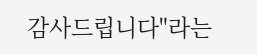감사드립니다"라는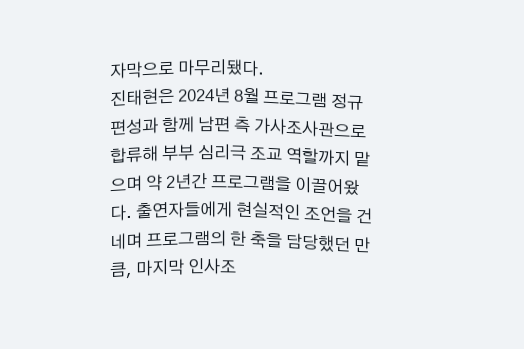자막으로 마무리됐다.
진태현은 2024년 8월 프로그램 정규 편성과 함께 남편 측 가사조사관으로 합류해 부부 심리극 조교 역할까지 맡으며 약 2년간 프로그램을 이끌어왔다. 출연자들에게 현실적인 조언을 건네며 프로그램의 한 축을 담당했던 만큼, 마지막 인사조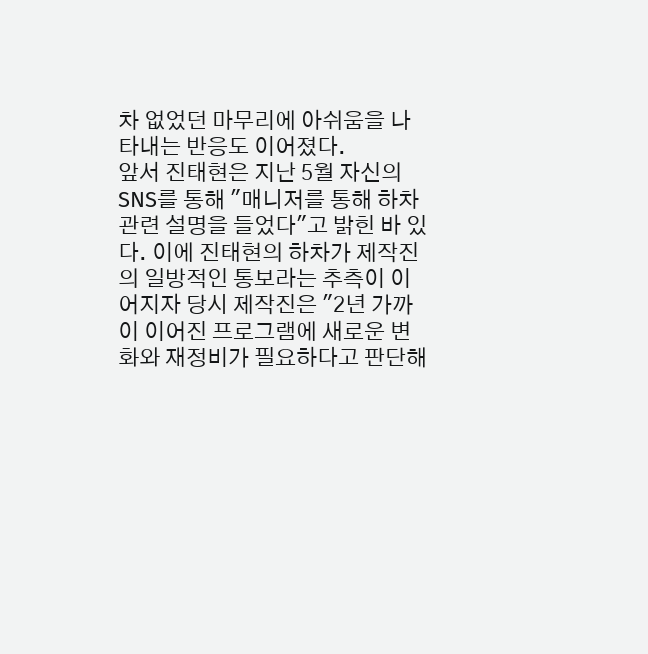차 없었던 마무리에 아쉬움을 나타내는 반응도 이어졌다.
앞서 진태현은 지난 5월 자신의 SNS를 통해 "매니저를 통해 하차 관련 설명을 들었다"고 밝힌 바 있다. 이에 진태현의 하차가 제작진의 일방적인 통보라는 추측이 이어지자 당시 제작진은 "2년 가까이 이어진 프로그램에 새로운 변화와 재정비가 필요하다고 판단해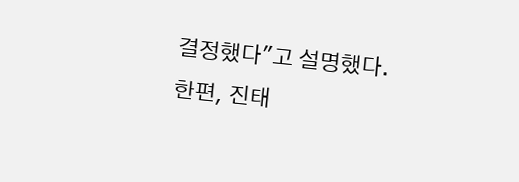결정했다"고 설명했다.
한편, 진태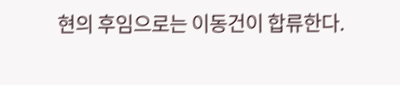현의 후임으로는 이동건이 합류한다.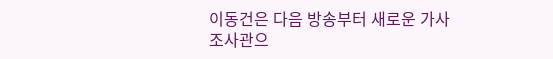이동건은 다음 방송부터 새로운 가사조사관으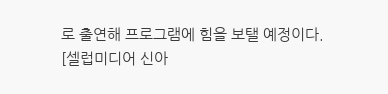로 출연해 프로그램에 힘을 보탤 예정이다.
[셀럽미디어 신아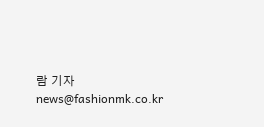람 기자 news@fashionmk.co.kr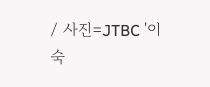/ 사진=JTBC '이숙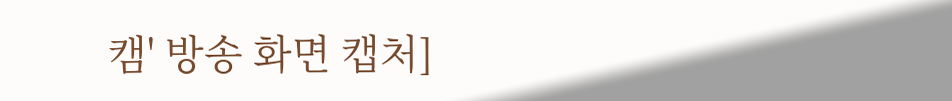캠' 방송 화면 캡처]